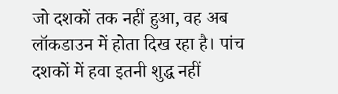जो दशकों तक नहीं हुआ, वह अब लॉकडाउन में होता दिख रहा है। पांच दशकों में हवा इतनी शुद्ध नहीं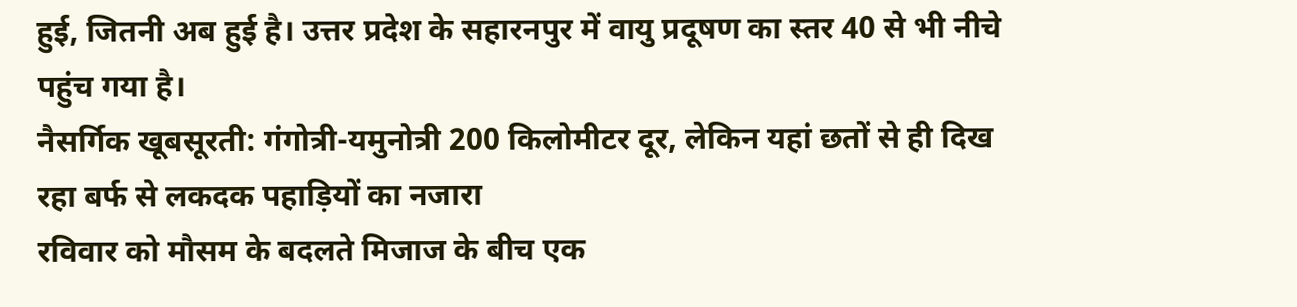हुई, जितनी अब हुई है। उत्तर प्रदेश के सहारनपुर में वायु प्रदूषण का स्तर 40 से भी नीचे पहुंच गया है।
नैसर्गिक खूबसूरती: गंगोत्री-यमुनोत्री 200 किलोमीटर दूर, लेकिन यहां छतों से ही दिख रहा बर्फ से लकदक पहाड़ियों का नजारा
रविवार को मौसम के बदलते मिजाज के बीच एक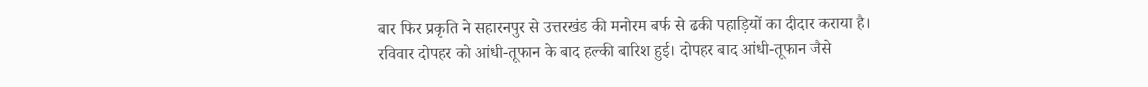बार फिर प्रकृति ने सहारनपुर से उत्तरखंड की मनोरम बर्फ से ढकी पहाड़ियों का दीदार कराया है।
रविवार दोपहर को आंधी-तूफान के बाद हल्की बारिश हुई। दोपहर बाद आंधी-तूफान जैसे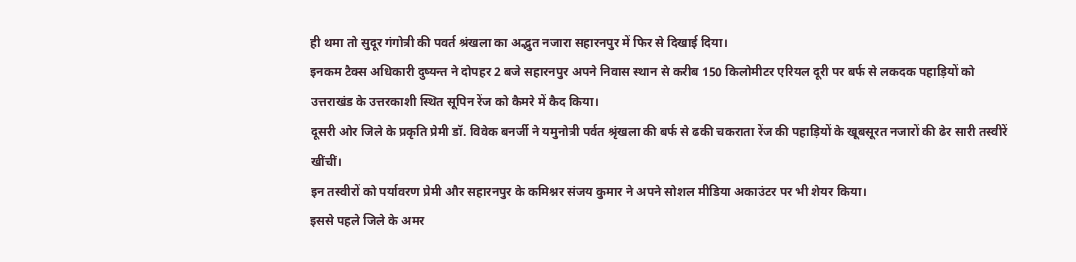ही थमा तो सुदूर गंगोत्री की पवर्त श्रंखला का अद्भुत नजारा सहारनपुर में फिर से दिखाई दिया।
इनकम टैक्स अधिकारी दुष्यन्त ने दोपहर 2 बजे सहारनपुर अपने निवास स्थान से करीब 150 किलोमीटर एरियल दूरी पर बर्फ से लकदक पहाड़ियों को उत्तराखंड के उत्तरकाशी स्थित सूपिन रेंज को कैमरे में कैद किया।
दूसरी ओर जिले के प्रकृति प्रेमी डॉ. विवेक बनर्जी ने यमुनोत्री पर्वत श्रृंखला की बर्फ से ढकी चकराता रेंज की पहाड़ियों के खूबसूरत नजारों की ढेर सारी तस्वीरें खींचीं।
इन तस्वीरों को पर्यावरण प्रेमी और सहारनपुर के कमिश्नर संजय कुमार ने अपने सोशल मीडिया अकाउंटर पर भी शेयर किया।
इससे पहले जिले के अमर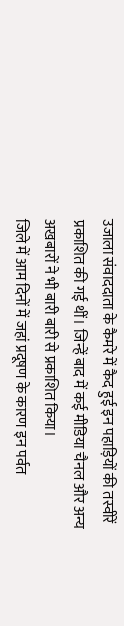उजाला संवाददाता के कैमरे में कैद हुई इन पहाड़ियों की तस्वीरें प्रकाशित की गई थीं। जिन्हें बाद में कई मीडिया चैनल और अन्य अखबारों ने भी बारी बारी से प्रकाशित किया।
जिले में आम दिनों में जहां प्रदूषण के कारण इन पर्वत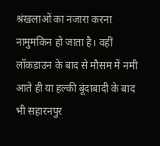श्रंखलाओं का नजारा करना नामुमकिन हो जाता है। वहीं लॉकडाउन के बाद से मौसम में नमी आते ही या हल्की बूंदाबादी के बाद भी सहारनपुर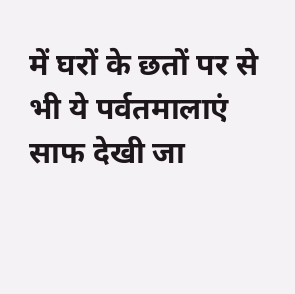में घरों के छतों पर से भी ये पर्वतमालाएं साफ देखी जा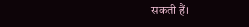सकती हैं।